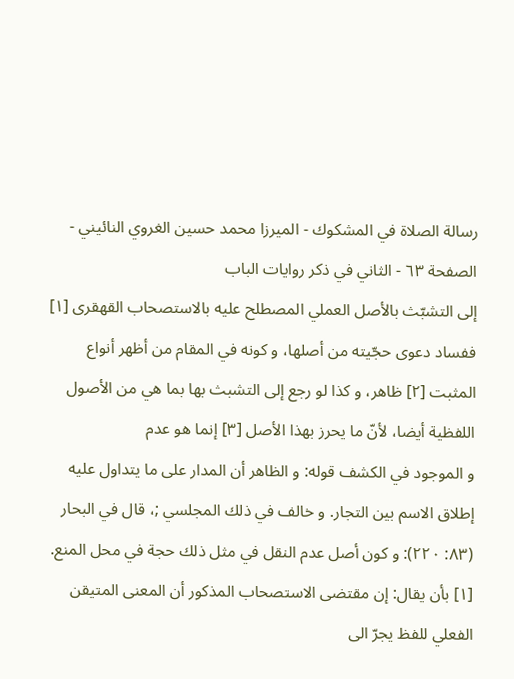رسالة الصلاة في المشكوك - الميرزا محمد حسين الغروي النائيني - الصفحة ٦٣ - الثاني في ذكر روايات الباب
إلى التشبّث بالأصل العملي المصطلح عليه بالاستصحاب القهقرى [١] ففساد دعوى حجّيته من أصلها، و كونه في المقام من أظهر أنواع المثبت [٢] ظاهر، و كذا لو رجع إلى التشبث بها بما هي من الأصول اللفظية أيضا، لأنّ ما يحرز بهذا الأصل [٣] إنما هو عدم
و الموجود في الكشف قوله: و الظاهر أن المدار على ما يتداول عليه إطلاق الاسم بين التجار. و خالف في ذلك المجلسي ;، قال في البحار (٨٣: ٢٢٠): و كون أصل عدم النقل في مثل ذلك حجة في محل المنع.
[١] بأن يقال: إن مقتضى الاستصحاب المذكور أن المعنى المتيقن الفعلي للفظ يجرّ الى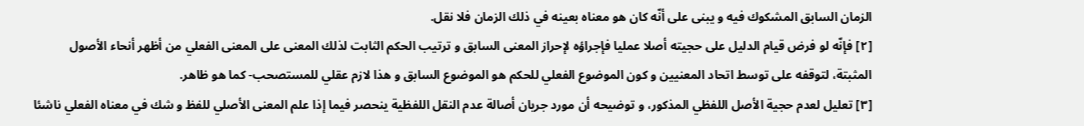الزمان السابق المشكوك فيه و يبنى على أنّه كان هو معناه بعينه في ذلك الزمان فلا نقل.
[٢] فإنّه لو فرض قيام الدليل على حجيته أصلا عمليا فإجراؤه لإحراز المعنى السابق و ترتيب الحكم الثابت لذلك المعنى على المعنى الفعلي من أظهر أنحاء الأصول المثبتة، لتوقفه على توسط اتحاد المعنيين و كون الموضوع الفعلي للحكم هو الموضوع السابق و هذا لازم عقلي للمستصحب- كما هو ظاهر.
[٣] تعليل لعدم حجية الأصل اللفظي المذكور، و توضيحه أن مورد جريان أصالة عدم النقل اللفظية ينحصر فيما إذا علم المعنى الأصلي للفظ و شك في معناه الفعلي ناشئا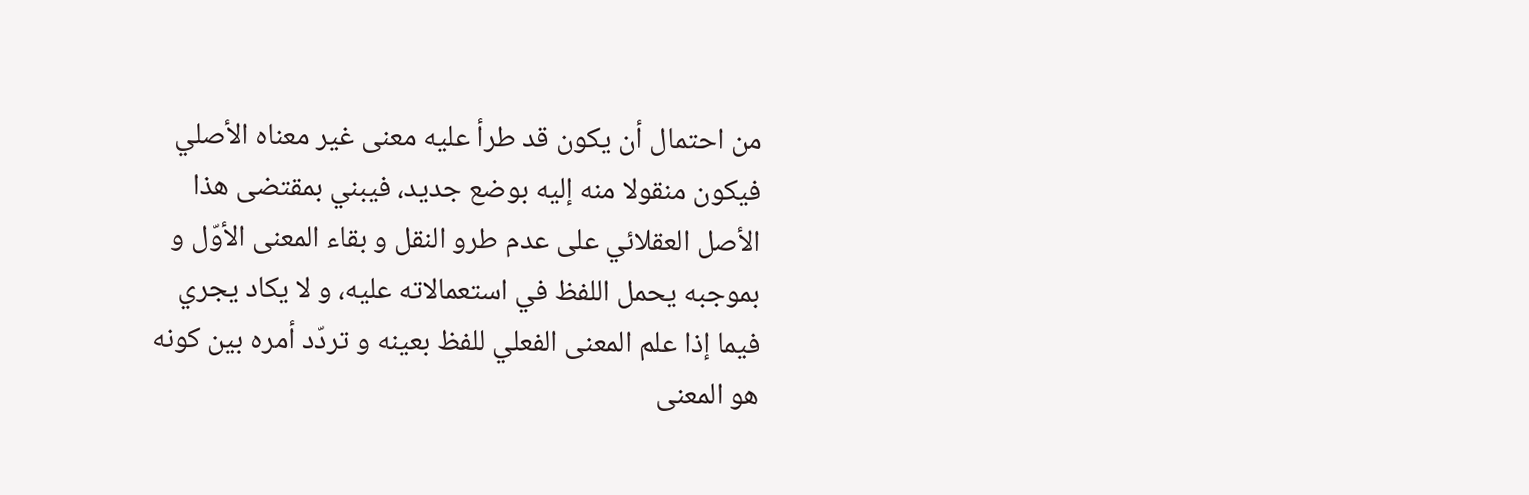من احتمال أن يكون قد طرأ عليه معنى غير معناه الأصلي فيكون منقولا منه إليه بوضع جديد، فيبني بمقتضى هذا الأصل العقلائي على عدم طرو النقل و بقاء المعنى الأوّل و بموجبه يحمل اللفظ في استعمالاته عليه، و لا يكاد يجري فيما إذا علم المعنى الفعلي للفظ بعينه و تردّد أمره بين كونه هو المعنى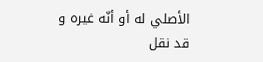الأصلي له أو أنّه غيره و قد نقل